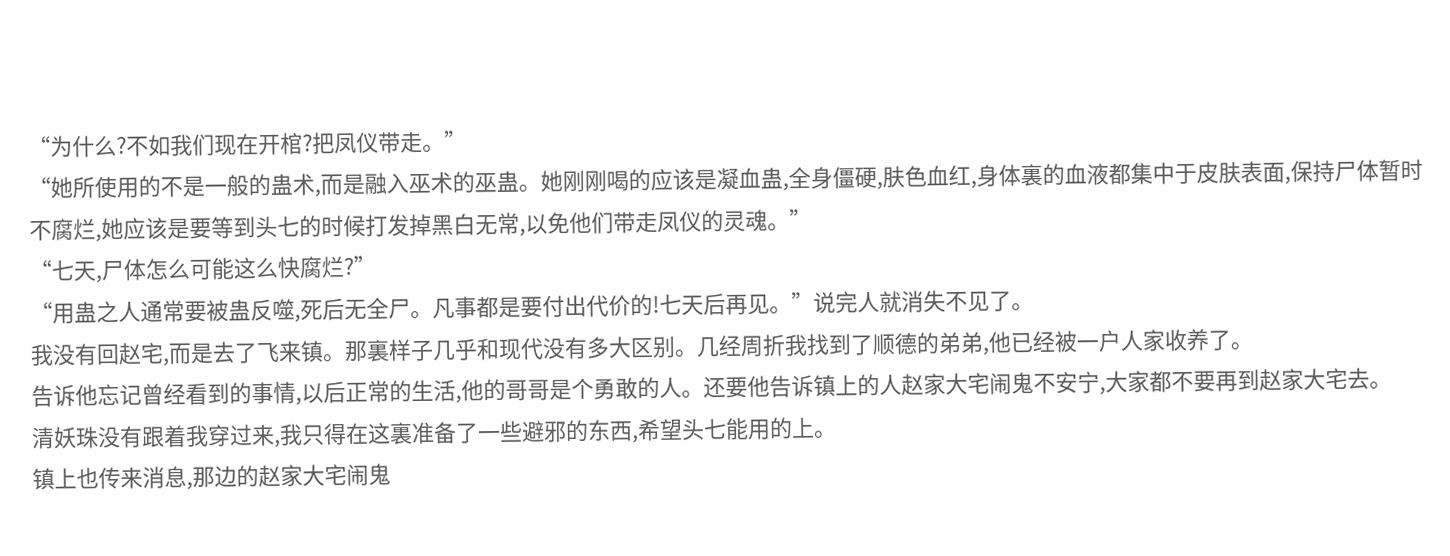“为什么?不如我们现在开棺?把凤仪带走。”
“她所使用的不是一般的蛊术,而是融入巫术的巫蛊。她刚刚喝的应该是凝血蛊,全身僵硬,肤色血红,身体裏的血液都集中于皮肤表面,保持尸体暂时不腐烂,她应该是要等到头七的时候打发掉黑白无常,以免他们带走凤仪的灵魂。”
“七天,尸体怎么可能这么快腐烂?”
“用蛊之人通常要被蛊反噬,死后无全尸。凡事都是要付出代价的!七天后再见。”说完人就消失不见了。
我没有回赵宅,而是去了飞来镇。那裏样子几乎和现代没有多大区别。几经周折我找到了顺德的弟弟,他已经被一户人家收养了。
告诉他忘记曾经看到的事情,以后正常的生活,他的哥哥是个勇敢的人。还要他告诉镇上的人赵家大宅闹鬼不安宁,大家都不要再到赵家大宅去。
清妖珠没有跟着我穿过来,我只得在这裏准备了一些避邪的东西,希望头七能用的上。
镇上也传来消息,那边的赵家大宅闹鬼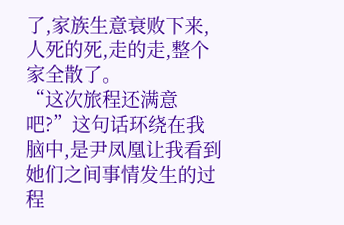了,家族生意衰败下来,人死的死,走的走,整个家全散了。
“这次旅程还满意吧?”这句话环绕在我脑中,是尹凤凰让我看到她们之间事情发生的过程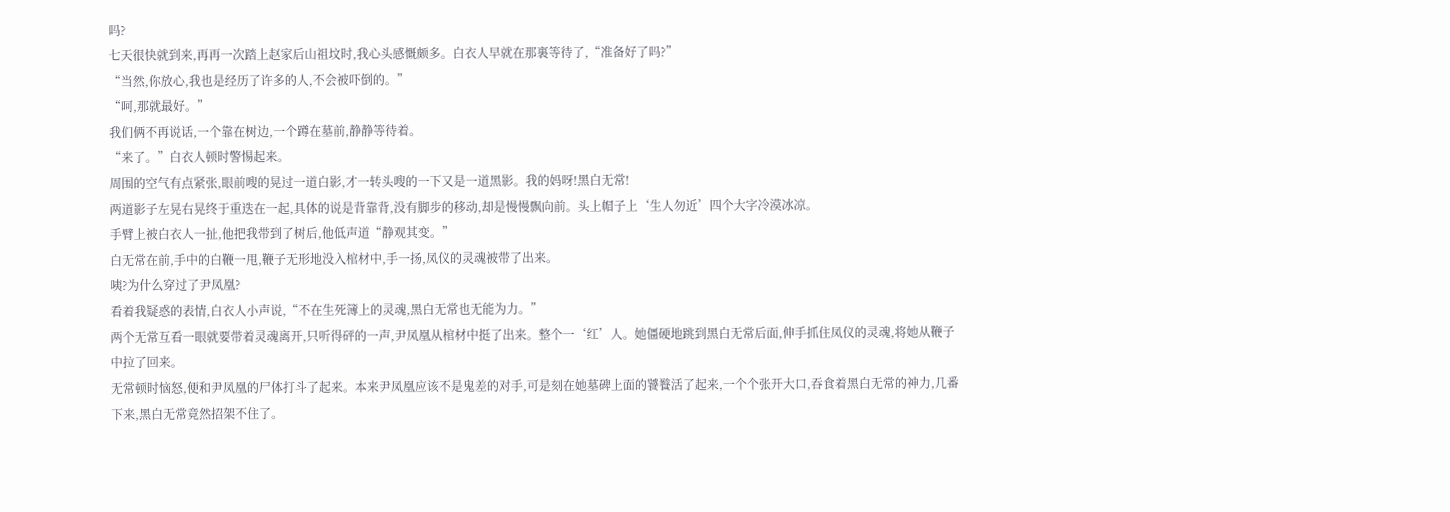吗?
七天很快就到来,再再一次踏上赵家后山祖坟时,我心头感慨颇多。白衣人早就在那裏等待了,“准备好了吗?”
“当然,你放心,我也是经历了许多的人,不会被吓倒的。”
“呵,那就最好。”
我们俩不再说话,一个靠在树边,一个蹲在墓前,静静等待着。
“来了。”白衣人顿时警惕起来。
周围的空气有点紧张,眼前嗖的晃过一道白影,才一转头嗖的一下又是一道黑影。我的妈呀!黑白无常!
两道影子左晃右晃终于重迭在一起,具体的说是背靠背,没有脚步的移动,却是慢慢飘向前。头上帽子上‘生人勿近’四个大字冷漠冰凉。
手臂上被白衣人一扯,他把我带到了树后,他低声道“静观其变。”
白无常在前,手中的白鞭一甩,鞭子无形地没入棺材中,手一扬,凤仪的灵魂被带了出来。
咦?为什么穿过了尹凤凰?
看着我疑惑的表情,白衣人小声说,“不在生死簿上的灵魂,黑白无常也无能为力。”
两个无常互看一眼就要带着灵魂离开,只听得砰的一声,尹凤凰从棺材中挺了出来。整个一‘红’人。她僵硬地跳到黑白无常后面,伸手抓住凤仪的灵魂,将她从鞭子中拉了回来。
无常顿时恼怒,便和尹凤凰的尸体打斗了起来。本来尹凤凰应该不是鬼差的对手,可是刻在她墓碑上面的饕餮活了起来,一个个张开大口,吞食着黑白无常的神力,几番下来,黑白无常竟然招架不住了。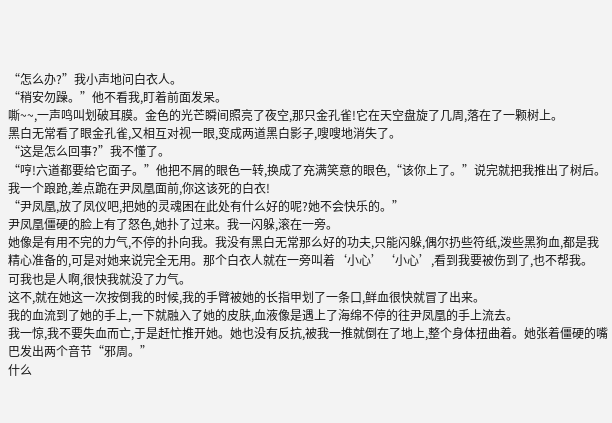“怎么办?”我小声地问白衣人。
“稍安勿躁。”他不看我,盯着前面发呆。
嘶~~,一声鸣叫划破耳膜。金色的光芒瞬间照亮了夜空,那只金孔雀!它在天空盘旋了几周,落在了一颗树上。
黑白无常看了眼金孔雀,又相互对视一眼,变成两道黑白影子,嗖嗖地消失了。
“这是怎么回事?”我不懂了。
“哼!六道都要给它面子。”他把不屑的眼色一转,换成了充满笑意的眼色,“该你上了。”说完就把我推出了树后。
我一个踉跄,差点跪在尹凤凰面前,你这该死的白衣!
“尹凤凰,放了凤仪吧,把她的灵魂困在此处有什么好的呢?她不会快乐的。”
尹凤凰僵硬的脸上有了怒色,她扑了过来。我一闪躲,滚在一旁。
她像是有用不完的力气,不停的扑向我。我没有黑白无常那么好的功夫,只能闪躲,偶尔扔些符纸,泼些黑狗血,都是我精心准备的,可是对她来说完全无用。那个白衣人就在一旁叫着‘小心’‘小心’,看到我要被伤到了,也不帮我。
可我也是人啊,很快我就没了力气。
这不,就在她这一次按倒我的时候,我的手臂被她的长指甲划了一条口,鲜血很快就冒了出来。
我的血流到了她的手上,一下就融入了她的皮肤,血液像是遇上了海绵不停的往尹凤凰的手上流去。
我一惊,我不要失血而亡,于是赶忙推开她。她也没有反抗,被我一推就倒在了地上,整个身体扭曲着。她张着僵硬的嘴巴发出两个音节“邪周。”
什么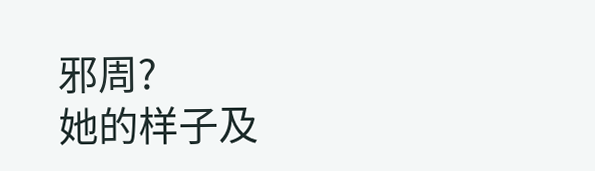邪周?
她的样子及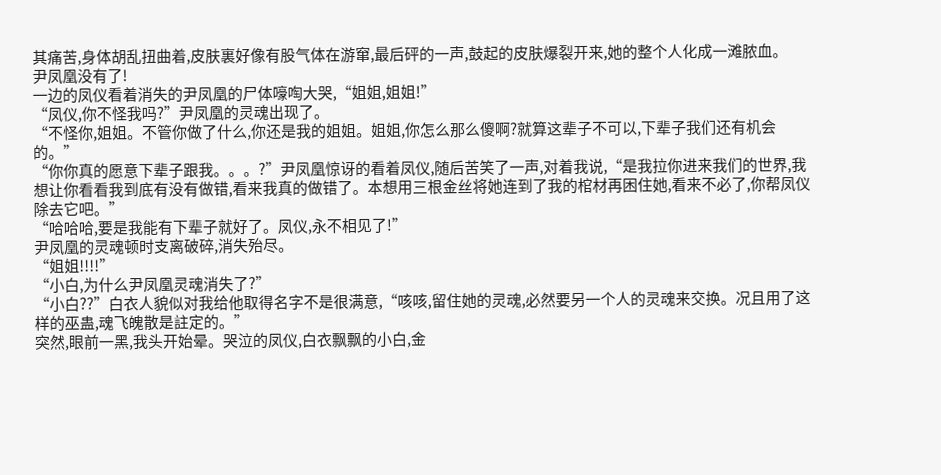其痛苦,身体胡乱扭曲着,皮肤裏好像有股气体在游窜,最后砰的一声,鼓起的皮肤爆裂开来,她的整个人化成一滩脓血。
尹凤凰没有了!
一边的凤仪看着消失的尹凤凰的尸体嚎啕大哭,“姐姐,姐姐!”
“凤仪,你不怪我吗?”尹凤凰的灵魂出现了。
“不怪你,姐姐。不管你做了什么,你还是我的姐姐。姐姐,你怎么那么傻啊?就算这辈子不可以,下辈子我们还有机会的。”
“你你真的愿意下辈子跟我。。。?”尹凤凰惊讶的看着凤仪,随后苦笑了一声,对着我说,“是我拉你进来我们的世界,我想让你看看我到底有没有做错,看来我真的做错了。本想用三根金丝将她连到了我的棺材再困住她,看来不必了,你帮凤仪除去它吧。”
“哈哈哈,要是我能有下辈子就好了。凤仪,永不相见了!”
尹凤凰的灵魂顿时支离破碎,消失殆尽。
“姐姐!!!!”
“小白,为什么尹凤凰灵魂消失了?”
“小白??”白衣人貌似对我给他取得名字不是很满意,“咳咳,留住她的灵魂,必然要另一个人的灵魂来交换。况且用了这样的巫蛊,魂飞魄散是註定的。”
突然,眼前一黑,我头开始晕。哭泣的凤仪,白衣飘飘的小白,金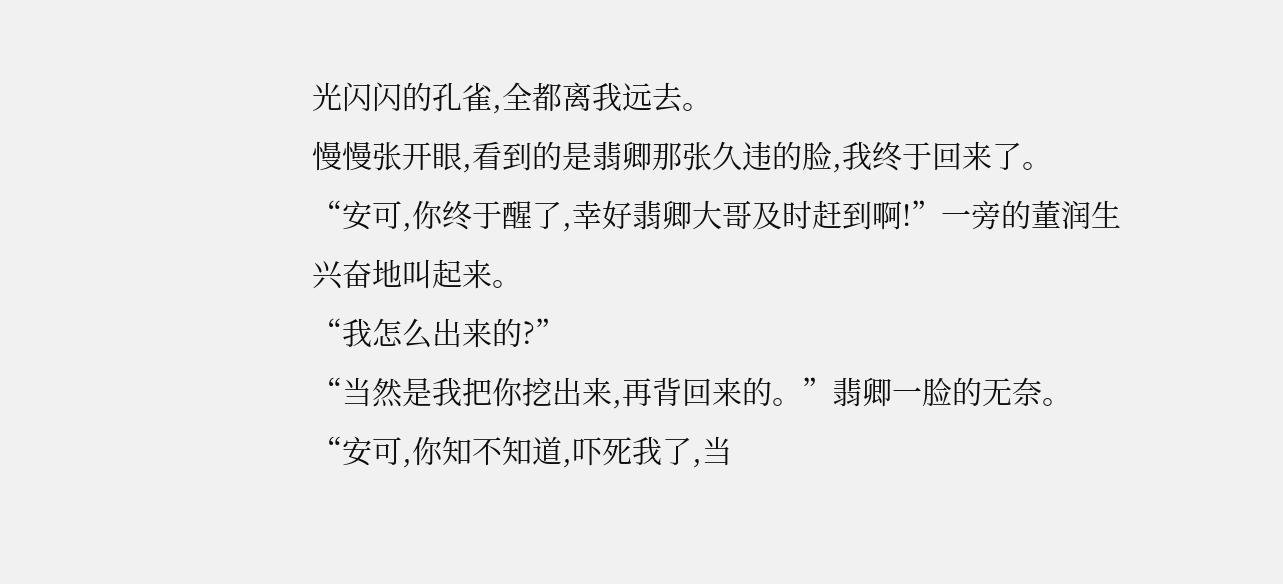光闪闪的孔雀,全都离我远去。
慢慢张开眼,看到的是翡卿那张久违的脸,我终于回来了。
“安可,你终于醒了,幸好翡卿大哥及时赶到啊!”一旁的董润生兴奋地叫起来。
“我怎么出来的?”
“当然是我把你挖出来,再背回来的。”翡卿一脸的无奈。
“安可,你知不知道,吓死我了,当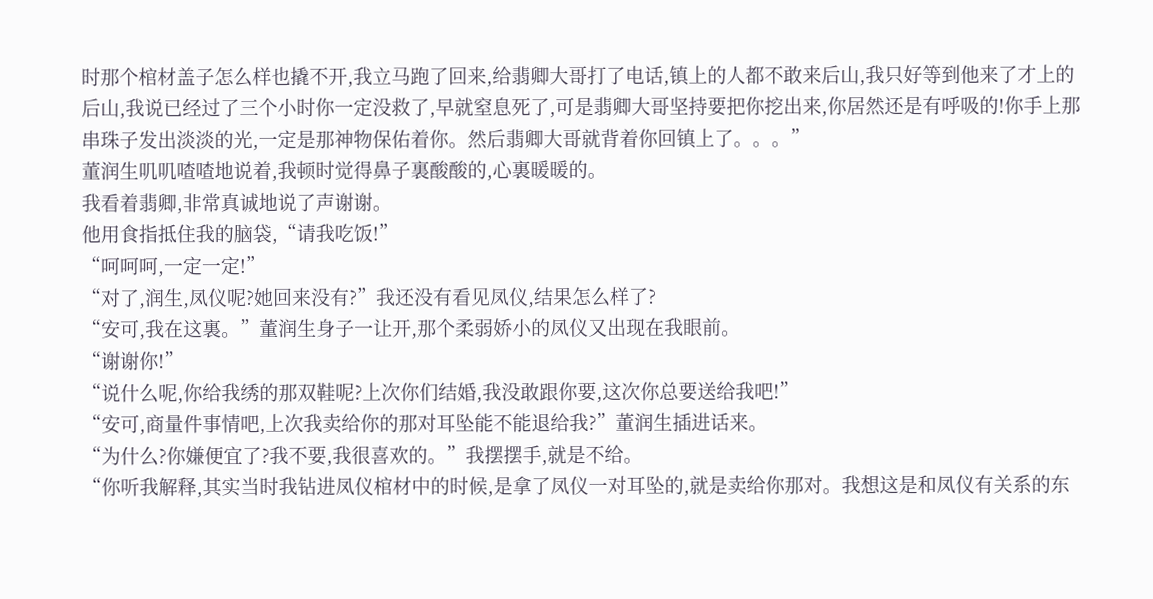时那个棺材盖子怎么样也撬不开,我立马跑了回来,给翡卿大哥打了电话,镇上的人都不敢来后山,我只好等到他来了才上的后山,我说已经过了三个小时你一定没救了,早就窒息死了,可是翡卿大哥坚持要把你挖出来,你居然还是有呼吸的!你手上那串珠子发出淡淡的光,一定是那神物保佑着你。然后翡卿大哥就背着你回镇上了。。。”
董润生叽叽喳喳地说着,我顿时觉得鼻子裏酸酸的,心裏暖暖的。
我看着翡卿,非常真诚地说了声谢谢。
他用食指抵住我的脑袋,“请我吃饭!”
“呵呵呵,一定一定!”
“对了,润生,凤仪呢?她回来没有?”我还没有看见凤仪,结果怎么样了?
“安可,我在这裏。”董润生身子一让开,那个柔弱娇小的凤仪又出现在我眼前。
“谢谢你!”
“说什么呢,你给我绣的那双鞋呢?上次你们结婚,我没敢跟你要,这次你总要送给我吧!”
“安可,商量件事情吧,上次我卖给你的那对耳坠能不能退给我?”董润生插进话来。
“为什么?你嫌便宜了?我不要,我很喜欢的。”我摆摆手,就是不给。
“你听我解释,其实当时我钻进凤仪棺材中的时候,是拿了凤仪一对耳坠的,就是卖给你那对。我想这是和凤仪有关系的东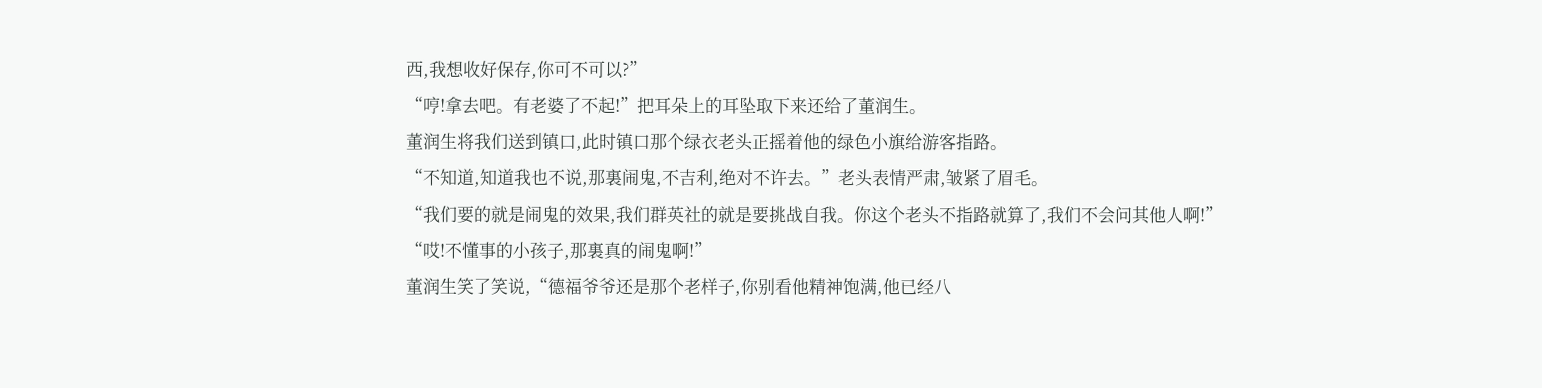西,我想收好保存,你可不可以?”
“哼!拿去吧。有老婆了不起!”把耳朵上的耳坠取下来还给了董润生。
董润生将我们送到镇口,此时镇口那个绿衣老头正摇着他的绿色小旗给游客指路。
“不知道,知道我也不说,那裏闹鬼,不吉利,绝对不许去。”老头表情严肃,皱紧了眉毛。
“我们要的就是闹鬼的效果,我们群英社的就是要挑战自我。你这个老头不指路就算了,我们不会问其他人啊!”
“哎!不懂事的小孩子,那裏真的闹鬼啊!”
董润生笑了笑说,“德福爷爷还是那个老样子,你别看他精神饱满,他已经八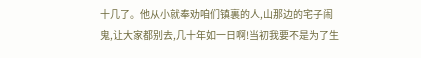十几了。他从小就奉劝咱们镇裏的人,山那边的宅子闹鬼,让大家都别去,几十年如一日啊!当初我要不是为了生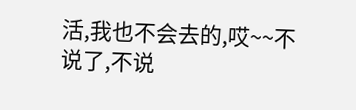活,我也不会去的,哎~~不说了,不说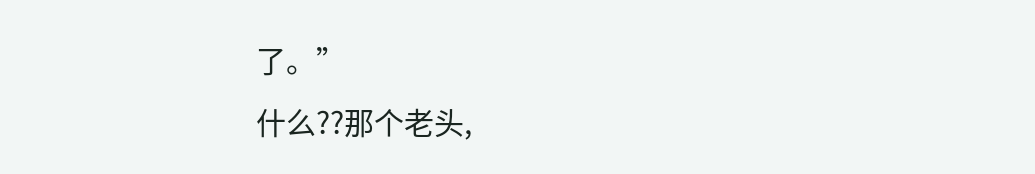了。”
什么??那个老头,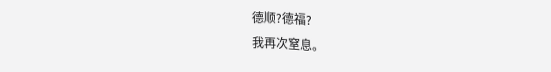德顺?德福?
我再次窒息。